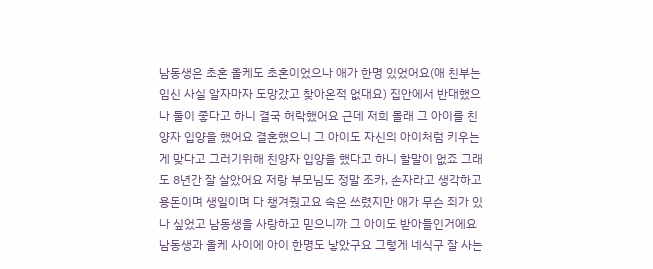남동생은 초혼 올케도 초혼이었으나 애가 한명 있었어요(애 친부는 임신 사실 알자마자 도망갔고 찾아온적 없대요) 집안에서 반대했으나 둘이 좋다고 하니 결국 허락했어요 근데 저희 몰래 그 아이를 친양자 입양을 했어요 결혼했으니 그 아이도 자신의 아이처럼 키우는게 맞다고 그러기위해 친양자 입양을 했다고 하니 할말이 없죠 그래도 8년간 잘 살았어요 저랑 부모님도 정말 조카, 손자라고 생각하고 용돈이며 생일이며 다 챙겨줬고요 속은 쓰렸지만 애가 무슨 죄가 있나 싶었고 남동생을 사랑하고 믿으니까 그 아이도 받아들인거에요 남동생과 올케 사이에 아이 한명도 낳았구요 그렇게 네식구 잘 사는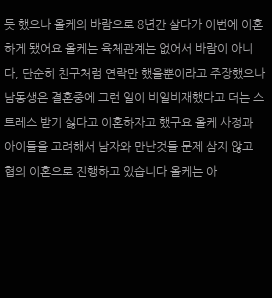듯 했으나 올케의 바람으로 8년간 살다가 이번에 이혼하게 됐어요 올케는 육체관계는 없어서 바람이 아니다, 단순히 친구처럼 연락만 했을뿐이라고 주장했으나 남동생은 결혼중에 그런 일이 비일비재했다고 더는 스트레스 받기 싫다고 이혼하자고 했구요 올케 사정과 아이들을 고려해서 남자와 만난것들 문제 삼지 않고 협의 이혼으로 진행하고 있습니다 올케는 아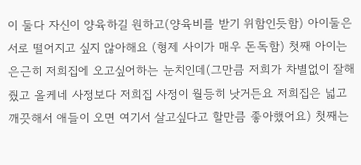이 둘다 자신이 양육하길 원하고(양육비를 받기 위함인듯함) 아이둘은 서로 떨어지고 싶지 않아해요 (형제 사이가 매우 돈독함) 첫째 아이는 은근히 저희집에 오고싶어하는 눈치인데(그만큼 저희가 차별없이 잘해줬고 올케네 사정보다 저희집 사정이 월등히 낫거든요 저희집은 넓고 깨끗해서 애들이 오면 여기서 살고싶다고 할만큼 좋아했어요) 첫째는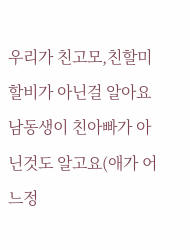우리가 친고모,친할미할비가 아닌걸 알아요 남동생이 친아빠가 아닌것도 알고요(애가 어느정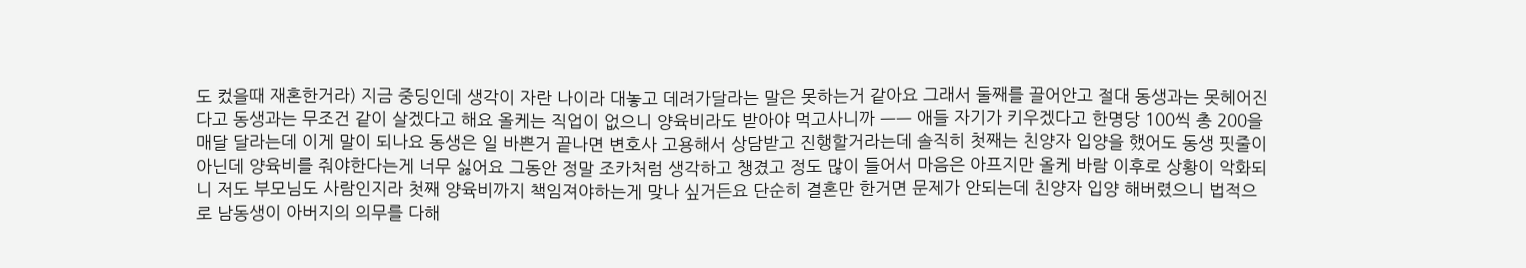도 컸을때 재혼한거라) 지금 중딩인데 생각이 자란 나이라 대놓고 데려가달라는 말은 못하는거 같아요 그래서 둘째를 끌어안고 절대 동생과는 못헤어진다고 동생과는 무조건 같이 살겠다고 해요 올케는 직업이 없으니 양육비라도 받아야 먹고사니까 ㅡㅡ 애들 자기가 키우겠다고 한명당 100씩 총 200을 매달 달라는데 이게 말이 되나요 동생은 일 바쁜거 끝나면 변호사 고용해서 상담받고 진행할거라는데 솔직히 첫째는 친양자 입양을 했어도 동생 핏줄이 아닌데 양육비를 줘야한다는게 너무 싫어요 그동안 정말 조카처럼 생각하고 챙겼고 정도 많이 들어서 마음은 아프지만 올케 바람 이후로 상황이 악화되니 저도 부모님도 사람인지라 첫째 양육비까지 책임져야하는게 맞나 싶거든요 단순히 결혼만 한거면 문제가 안되는데 친양자 입양 해버렸으니 법적으로 남동생이 아버지의 의무를 다해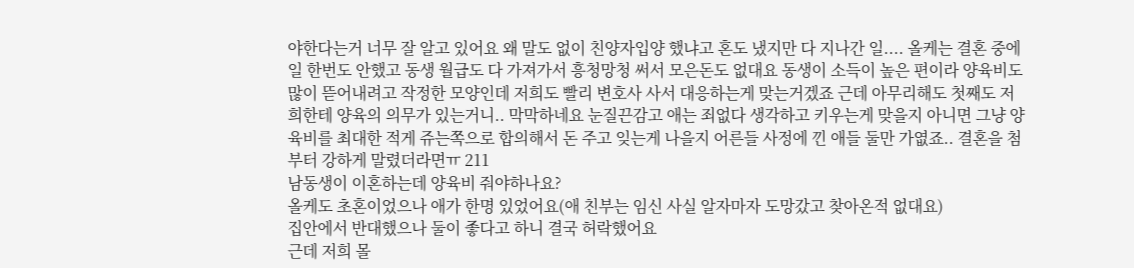야한다는거 너무 잘 알고 있어요 왜 말도 없이 친양자입양 했냐고 혼도 냈지만 다 지나간 일.... 올케는 결혼 중에 일 한번도 안했고 동생 월급도 다 가져가서 흥청망청 써서 모은돈도 없대요 동생이 소득이 높은 편이라 양육비도 많이 뜯어내려고 작정한 모양인데 저희도 빨리 변호사 사서 대응하는게 맞는거겠죠 근데 아무리해도 첫째도 저희한테 양육의 의무가 있는거니.. 막막하네요 눈질끈감고 애는 죄없다 생각하고 키우는게 맞을지 아니면 그냥 양육비를 최대한 적게 쥬는쪽으로 합의해서 돈 주고 잊는게 나을지 어른들 사정에 낀 애들 둘만 가엾죠.. 결혼을 첨부터 강하게 말렸더라면ㅠ 211
남동생이 이혼하는데 양육비 줘야하나요?
올케도 초혼이었으나 애가 한명 있었어요(애 친부는 임신 사실 알자마자 도망갔고 찾아온적 없대요)
집안에서 반대했으나 둘이 좋다고 하니 결국 허락했어요
근데 저희 몰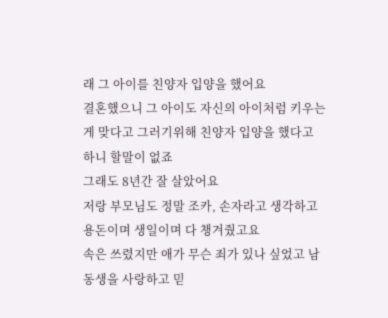래 그 아이를 친양자 입양을 했어요
결혼했으니 그 아이도 자신의 아이처럼 키우는게 맞다고 그러기위해 친양자 입양을 했다고 하니 할말이 없죠
그래도 8년간 잘 살았어요
저랑 부모님도 정말 조카, 손자라고 생각하고 용돈이며 생일이며 다 챙겨줬고요
속은 쓰렸지만 애가 무슨 죄가 있나 싶었고 남동생을 사랑하고 믿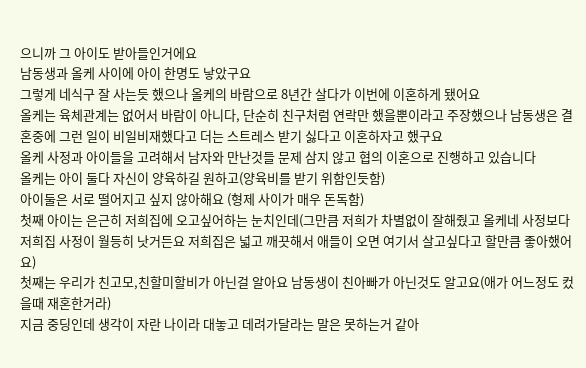으니까 그 아이도 받아들인거에요
남동생과 올케 사이에 아이 한명도 낳았구요
그렇게 네식구 잘 사는듯 했으나 올케의 바람으로 8년간 살다가 이번에 이혼하게 됐어요
올케는 육체관계는 없어서 바람이 아니다, 단순히 친구처럼 연락만 했을뿐이라고 주장했으나 남동생은 결혼중에 그런 일이 비일비재했다고 더는 스트레스 받기 싫다고 이혼하자고 했구요
올케 사정과 아이들을 고려해서 남자와 만난것들 문제 삼지 않고 협의 이혼으로 진행하고 있습니다
올케는 아이 둘다 자신이 양육하길 원하고(양육비를 받기 위함인듯함)
아이둘은 서로 떨어지고 싶지 않아해요 (형제 사이가 매우 돈독함)
첫째 아이는 은근히 저희집에 오고싶어하는 눈치인데(그만큼 저희가 차별없이 잘해줬고 올케네 사정보다 저희집 사정이 월등히 낫거든요 저희집은 넓고 깨끗해서 애들이 오면 여기서 살고싶다고 할만큼 좋아했어요)
첫째는 우리가 친고모,친할미할비가 아닌걸 알아요 남동생이 친아빠가 아닌것도 알고요(애가 어느정도 컸을때 재혼한거라)
지금 중딩인데 생각이 자란 나이라 대놓고 데려가달라는 말은 못하는거 같아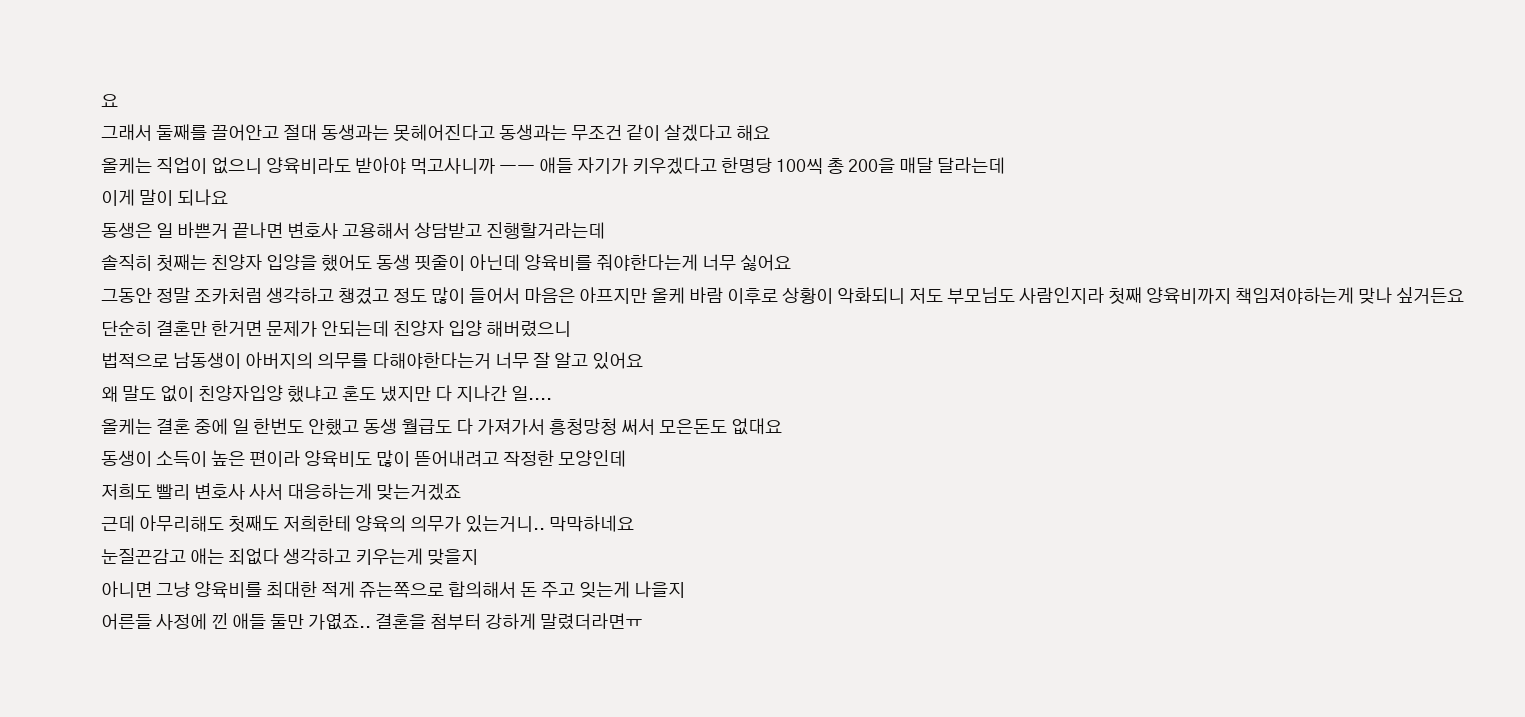요
그래서 둘째를 끌어안고 절대 동생과는 못헤어진다고 동생과는 무조건 같이 살겠다고 해요
올케는 직업이 없으니 양육비라도 받아야 먹고사니까 ㅡㅡ 애들 자기가 키우겠다고 한명당 100씩 총 200을 매달 달라는데
이게 말이 되나요
동생은 일 바쁜거 끝나면 변호사 고용해서 상담받고 진행할거라는데
솔직히 첫째는 친양자 입양을 했어도 동생 핏줄이 아닌데 양육비를 줘야한다는게 너무 싫어요
그동안 정말 조카처럼 생각하고 챙겼고 정도 많이 들어서 마음은 아프지만 올케 바람 이후로 상황이 악화되니 저도 부모님도 사람인지라 첫째 양육비까지 책임져야하는게 맞나 싶거든요
단순히 결혼만 한거면 문제가 안되는데 친양자 입양 해버렸으니
법적으로 남동생이 아버지의 의무를 다해야한다는거 너무 잘 알고 있어요
왜 말도 없이 친양자입양 했냐고 혼도 냈지만 다 지나간 일....
올케는 결혼 중에 일 한번도 안했고 동생 월급도 다 가져가서 흥청망청 써서 모은돈도 없대요
동생이 소득이 높은 편이라 양육비도 많이 뜯어내려고 작정한 모양인데
저희도 빨리 변호사 사서 대응하는게 맞는거겠죠
근데 아무리해도 첫째도 저희한테 양육의 의무가 있는거니.. 막막하네요
눈질끈감고 애는 죄없다 생각하고 키우는게 맞을지
아니면 그냥 양육비를 최대한 적게 쥬는쪽으로 합의해서 돈 주고 잊는게 나을지
어른들 사정에 낀 애들 둘만 가엾죠.. 결혼을 첨부터 강하게 말렸더라면ㅠ